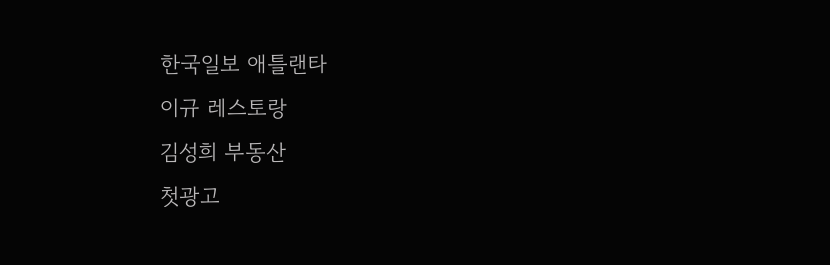한국일보 애틀랜타
이규 레스토랑
김성희 부동산
첫광고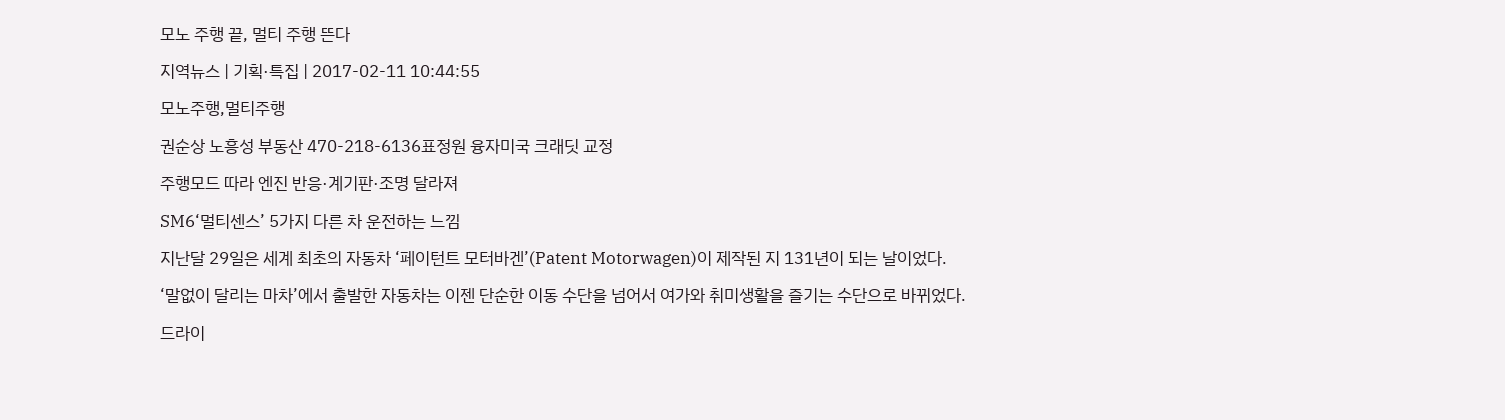모노 주행 끝, 멀티 주행 뜬다

지역뉴스 | 기획·특집 | 2017-02-11 10:44:55

모노주행,멀티주행

권순상 노흥성 부동산 470-218-6136표정원 융자미국 크래딧 교정

주행모드 따라 엔진 반응·계기판·조명 달라져

SM6‘멀티센스’ 5가지 다른 차 운전하는 느낌

지난달 29일은 세계 최초의 자동차 ‘페이턴트 모터바겐’(Patent Motorwagen)이 제작된 지 131년이 되는 날이었다.

‘말없이 달리는 마차’에서 출발한 자동차는 이젠 단순한 이동 수단을 넘어서 여가와 취미생활을 즐기는 수단으로 바뀌었다.

드라이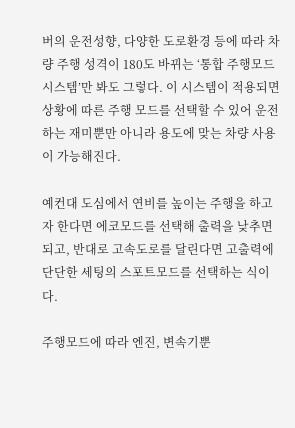버의 운전성향, 다양한 도로환경 등에 따라 차량 주행 성격이 180도 바뀌는 ‘통합 주행모드 시스템’만 봐도 그렇다. 이 시스템이 적용되면 상황에 따른 주행 모드를 선택할 수 있어 운전하는 재미뿐만 아니라 용도에 맞는 차량 사용이 가능해진다.

예컨대 도심에서 연비를 높이는 주행을 하고자 한다면 에코모드를 선택해 출력을 낮추면 되고, 반대로 고속도로를 달린다면 고출력에 단단한 세팅의 스포트모드를 선택하는 식이다.

주행모드에 따라 엔진, 변속기뿐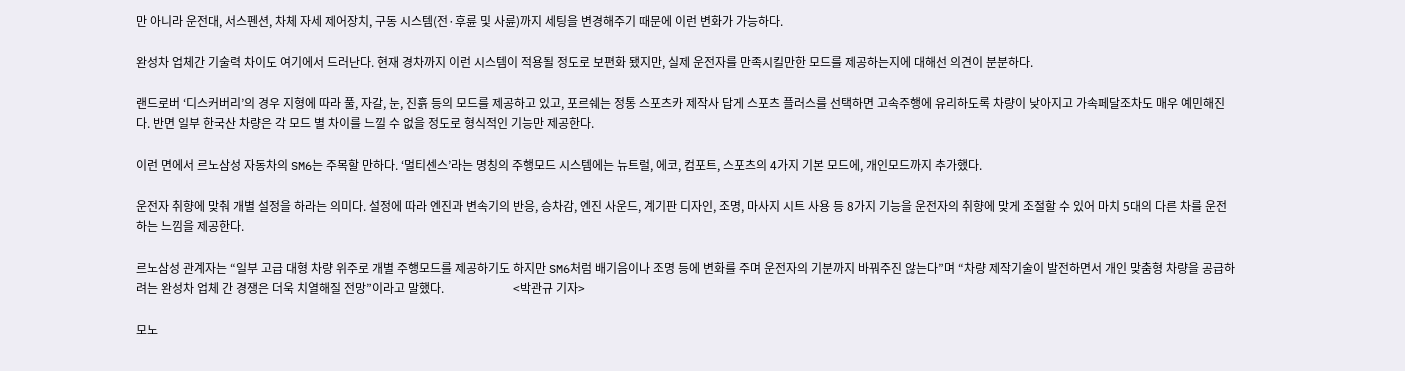만 아니라 운전대, 서스펜션, 차체 자세 제어장치, 구동 시스템(전·후륜 및 사륜)까지 세팅을 변경해주기 때문에 이런 변화가 가능하다.

완성차 업체간 기술력 차이도 여기에서 드러난다. 현재 경차까지 이런 시스템이 적용될 정도로 보편화 됐지만, 실제 운전자를 만족시킬만한 모드를 제공하는지에 대해선 의견이 분분하다.

랜드로버 ‘디스커버리’의 경우 지형에 따라 풀, 자갈, 눈, 진흙 등의 모드를 제공하고 있고, 포르쉐는 정통 스포츠카 제작사 답게 스포츠 플러스를 선택하면 고속주행에 유리하도록 차량이 낮아지고 가속페달조차도 매우 예민해진다. 반면 일부 한국산 차량은 각 모드 별 차이를 느낄 수 없을 정도로 형식적인 기능만 제공한다.

이런 면에서 르노삼성 자동차의 SM6는 주목할 만하다. ‘멀티센스’라는 명칭의 주행모드 시스템에는 뉴트럴, 에코, 컴포트, 스포츠의 4가지 기본 모드에, 개인모드까지 추가했다.

운전자 취향에 맞춰 개별 설정을 하라는 의미다. 설정에 따라 엔진과 변속기의 반응, 승차감, 엔진 사운드, 계기판 디자인, 조명, 마사지 시트 사용 등 8가지 기능을 운전자의 취향에 맞게 조절할 수 있어 마치 5대의 다른 차를 운전하는 느낌을 제공한다.

르노삼성 관계자는 “일부 고급 대형 차량 위주로 개별 주행모드를 제공하기도 하지만 SM6처럼 배기음이나 조명 등에 변화를 주며 운전자의 기분까지 바꿔주진 않는다”며 “차량 제작기술이 발전하면서 개인 맞춤형 차량을 공급하려는 완성차 업체 간 경쟁은 더욱 치열해질 전망”이라고 말했다.                       <박관규 기자>

모노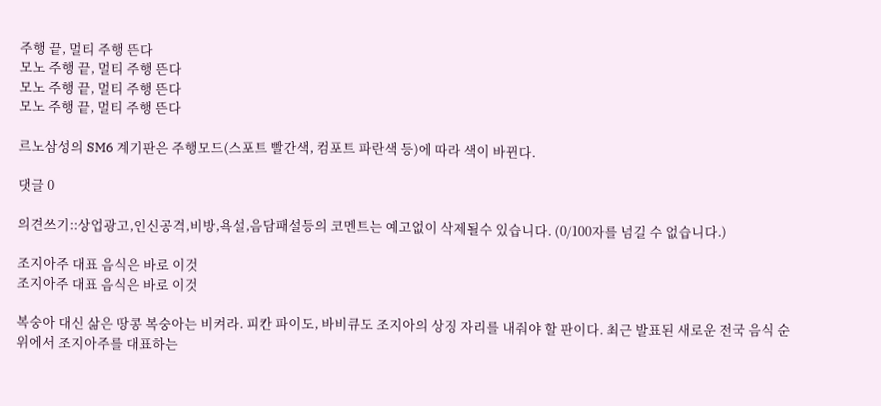주행 끝, 멀티 주행 뜬다
모노 주행 끝, 멀티 주행 뜬다
모노 주행 끝, 멀티 주행 뜬다
모노 주행 끝, 멀티 주행 뜬다

르노삼성의 SM6 계기판은 주행모드(스포트 빨간색, 컴포트 파란색 등)에 따라 색이 바뀐다.

댓글 0

의견쓰기::상업광고,인신공격,비방,욕설,음담패설등의 코멘트는 예고없이 삭제될수 있습니다. (0/100자를 넘길 수 없습니다.)

조지아주 대표 음식은 바로 이것
조지아주 대표 음식은 바로 이것

복숭아 대신 삶은 땅콩 복숭아는 비켜라. 피칸 파이도, 바비큐도 조지아의 상징 자리를 내줘야 할 판이다. 최근 발표된 새로운 전국 음식 순위에서 조지아주를 대표하는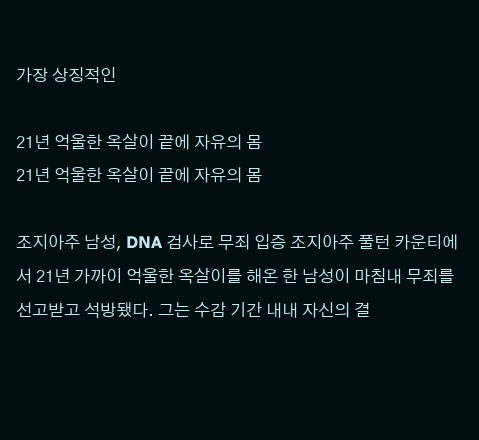가장 상징적인

21년 억울한 옥살이 끝에 자유의 몸
21년 억울한 옥살이 끝에 자유의 몸

조지아주 남성, DNA 검사로 무죄 입증 조지아주 풀턴 카운티에서 21년 가까이 억울한 옥살이를 해온 한 남성이 마침내 무죄를 선고받고 석방됐다. 그는 수감 기간 내내 자신의 결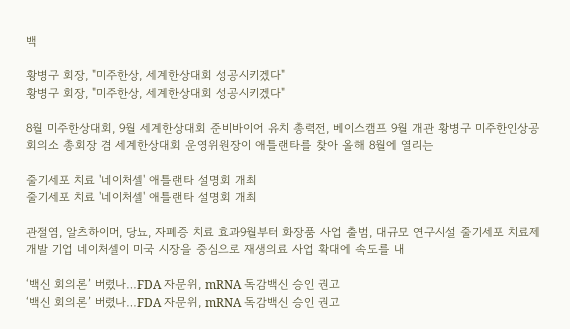백

황병구 회장, "미주한상, 세계한상대회 성공시키겠다"
황병구 회장, "미주한상, 세계한상대회 성공시키겠다"

8월 미주한상대회, 9월 세계한상대회 준비바이어 유치 총력전, 베이스캠프 9월 개관 황병구 미주한인상공회의소 총회장 겸 세계한상대회 운영위원장이 애틀랜타를 찾아 올해 8월에 열리는

줄기세포 치료 '네이처셀' 애틀랜타 설명회 개최
줄기세포 치료 '네이처셀' 애틀랜타 설명회 개최

관절염, 알츠하이머, 당뇨, 자폐증 치료 효과9월부터 화장품 사업 출범, 대규모 연구시설 줄기세포 치료제 개발 기업 네이처셀이 미국 시장을 중심으로 재생의료 사업 확대에 속도를 내

‘백신 회의론’ 버렸나…FDA 자문위, mRNA 독감백신 승인 권고
‘백신 회의론’ 버렸나…FDA 자문위, mRNA 독감백신 승인 권고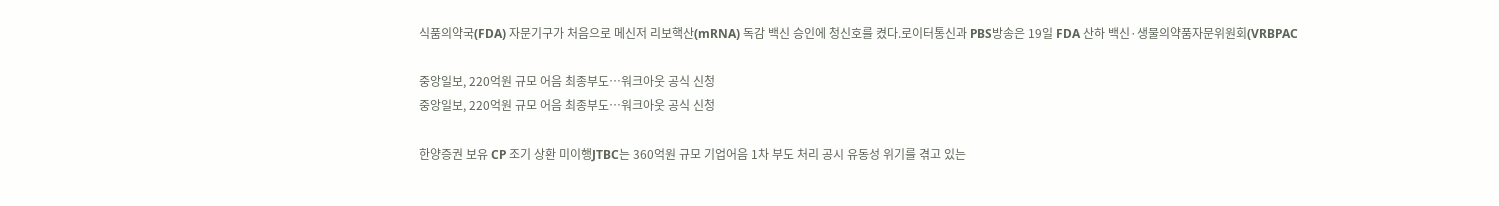식품의약국(FDA) 자문기구가 처음으로 메신저 리보핵산(mRNA) 독감 백신 승인에 청신호를 켰다.로이터통신과 PBS방송은 19일 FDA 산하 백신·생물의약품자문위원회(VRBPAC

중앙일보, 220억원 규모 어음 최종부도…워크아웃 공식 신청
중앙일보, 220억원 규모 어음 최종부도…워크아웃 공식 신청

한양증권 보유 CP 조기 상환 미이행JTBC는 360억원 규모 기업어음 1차 부도 처리 공시 유동성 위기를 겪고 있는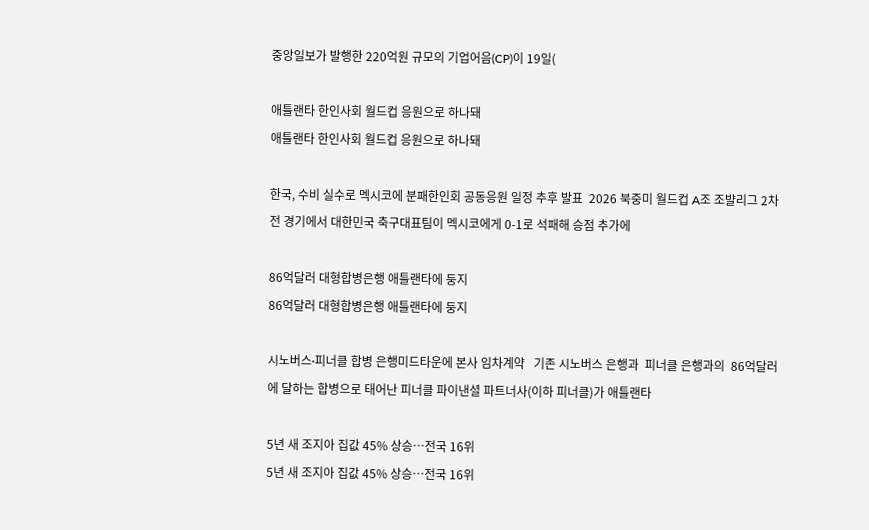중앙일보가 발행한 220억원 규모의 기업어음(CP)이 19일(

애틀랜타 한인사회 월드컵 응원으로 하나돼
애틀랜타 한인사회 월드컵 응원으로 하나돼

한국, 수비 실수로 멕시코에 분패한인회 공동응원 일정 추후 발표  2026 북중미 월드컵 A조 조뱔리그 2차전 경기에서 대한민국 축구대표팀이 멕시코에게 0-1로 석패해 승점 추가에

86억달러 대형합병은행 애틀랜타에 둥지
86억달러 대형합병은행 애틀랜타에 둥지

시노버스∙피너클 합병 은행미드타운에 본사 임차계약   기존 시노버스 은행과  피너클 은행과의  86억달러에 달하는 합병으로 태어난 피너클 파이낸셜 파트너사(이하 피너클)가 애틀랜타

5년 새 조지아 집값 45% 상승…전국 16위
5년 새 조지아 집값 45% 상승…전국 16위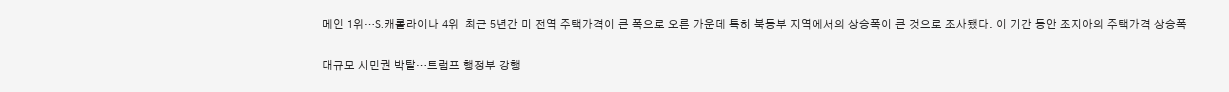메인 1위…S.캐롤라이나 4위  최근 5년간 미 전역 주택가격이 큰 폭으로 오른 가운데 특히 북동부 지역에서의 상승폭이 큰 것으로 조사됐다. 이 기간 동안 조지아의 주택가격 상승폭

대규모 시민권 박탈…트럼프 행정부 강행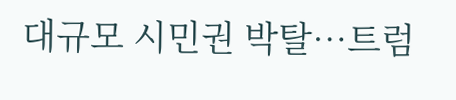대규모 시민권 박탈…트럼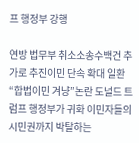프 행정부 강행

연방 법무부 취소소송수백건 추가로 추진이민 단속 확대 일환“합법이민 겨냥”논란 도널드 트럼프 행정부가 귀화 이민자들의 시민권까지 박탈하는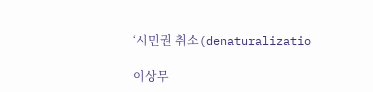‘시민권 취소(denaturalizatio

이상무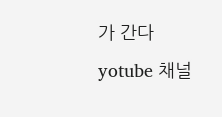가 간다 yotube 채널